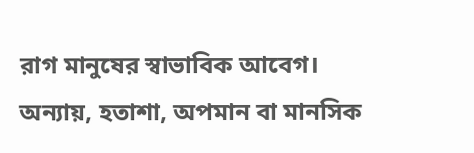রাগ মানুষের স্বাভাবিক আবেগ। অন্যায়, হতাশা, অপমান বা মানসিক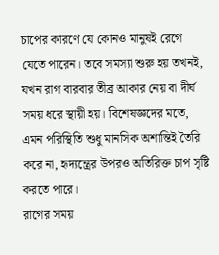চাপের কারণে যে কোনও মানুষই রেগে যেতে পারেন। তবে সমস্যা শুরু হয় তখনই, যখন রাগ বারবার তীব্র আকার নেয় বা দীর্ঘ সময় ধরে স্থায়ী হয়। বিশেষজ্ঞদের মতে, এমন পরিস্থিতি শুধু মানসিক অশান্তিই তৈরি করে না, হৃদ্যন্ত্রের উপরও অতিরিক্ত চাপ সৃষ্টি করতে পারে।
রাগের সময়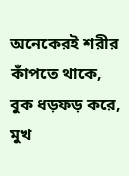অনেকেরই শরীর কাঁপতে থাকে, বুক ধড়ফড় করে, মুখ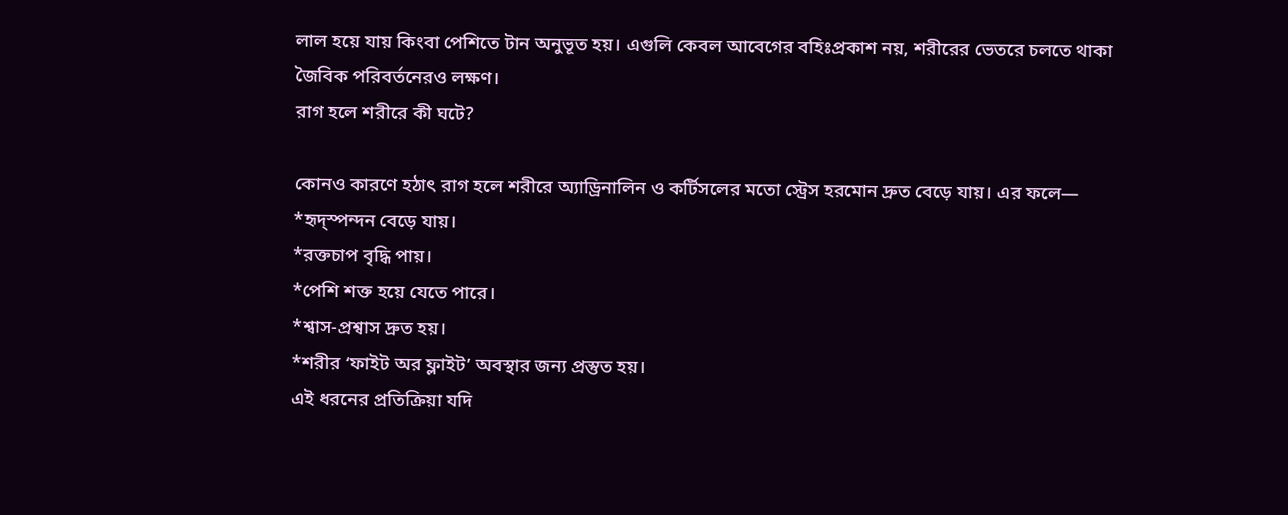লাল হয়ে যায় কিংবা পেশিতে টান অনুভূত হয়। এগুলি কেবল আবেগের বহিঃপ্রকাশ নয়, শরীরের ভেতরে চলতে থাকা জৈবিক পরিবর্তনেরও লক্ষণ।
রাগ হলে শরীরে কী ঘটে?

কোনও কারণে হঠাৎ রাগ হলে শরীরে অ্যাড্রিনালিন ও কর্টিসলের মতো স্ট্রেস হরমোন দ্রুত বেড়ে যায়। এর ফলে—
*হৃদ্স্পন্দন বেড়ে যায়।
*রক্তচাপ বৃদ্ধি পায়।
*পেশি শক্ত হয়ে যেতে পারে।
*শ্বাস-প্রশ্বাস দ্রুত হয়।
*শরীর ‘ফাইট অর ফ্লাইট’ অবস্থার জন্য প্রস্তুত হয়।
এই ধরনের প্রতিক্রিয়া যদি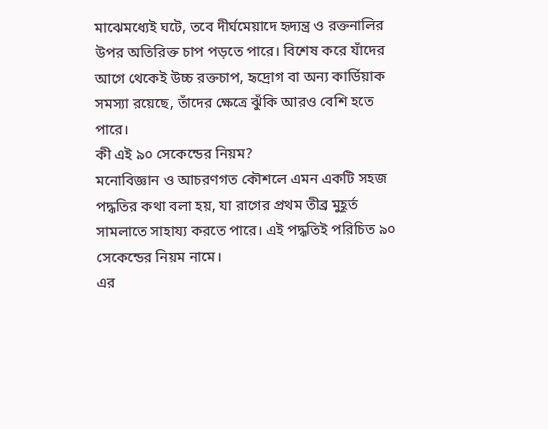মাঝেমধ্যেই ঘটে, তবে দীর্ঘমেয়াদে হৃদ্যন্ত্র ও রক্তনালির উপর অতিরিক্ত চাপ পড়তে পারে। বিশেষ করে যাঁদের আগে থেকেই উচ্চ রক্তচাপ, হৃদ্রোগ বা অন্য কার্ডিয়াক সমস্যা রয়েছে, তাঁদের ক্ষেত্রে ঝুঁকি আরও বেশি হতে পারে।
কী এই ৯০ সেকেন্ডের নিয়ম?
মনোবিজ্ঞান ও আচরণগত কৌশলে এমন একটি সহজ পদ্ধতির কথা বলা হয়, যা রাগের প্রথম তীব্র মুহূর্ত সামলাতে সাহায্য করতে পারে। এই পদ্ধতিই পরিচিত ৯০ সেকেন্ডের নিয়ম নামে।
এর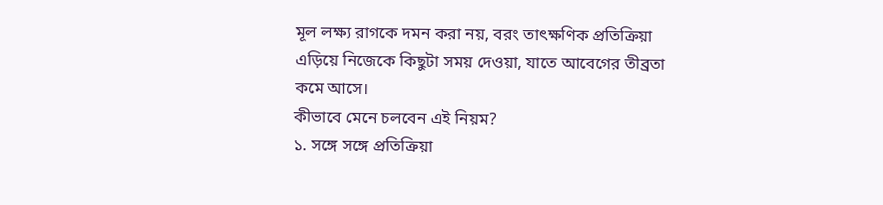মূল লক্ষ্য রাগকে দমন করা নয়, বরং তাৎক্ষণিক প্রতিক্রিয়া এড়িয়ে নিজেকে কিছুটা সময় দেওয়া, যাতে আবেগের তীব্রতা কমে আসে।
কীভাবে মেনে চলবেন এই নিয়ম?
১. সঙ্গে সঙ্গে প্রতিক্রিয়া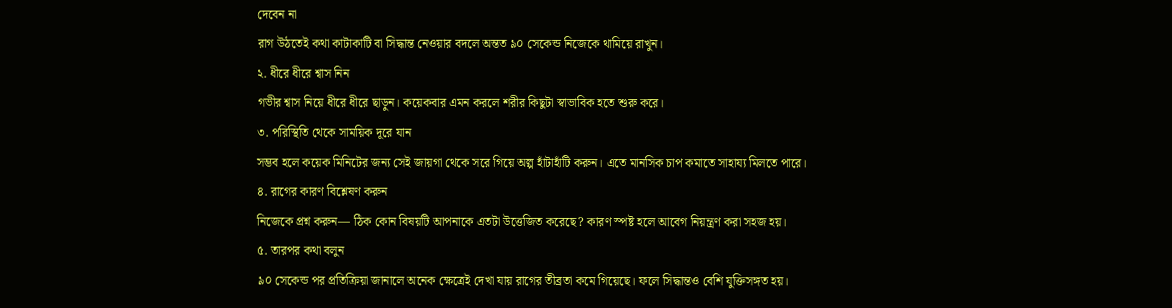দেবেন না
রাগ উঠতেই কথা কাটাকাটি বা সিদ্ধান্ত নেওয়ার বদলে অন্তত ৯০ সেকেন্ড নিজেকে থামিয়ে রাখুন।
২. ধীরে ধীরে শ্বাস নিন
গভীর শ্বাস নিয়ে ধীরে ধীরে ছাড়ুন। কয়েকবার এমন করলে শরীর কিছুটা স্বাভাবিক হতে শুরু করে।
৩. পরিস্থিতি থেকে সাময়িক দূরে যান
সম্ভব হলে কয়েক মিনিটের জন্য সেই জায়গা থেকে সরে গিয়ে অল্প হাঁটাহাঁটি করুন। এতে মানসিক চাপ কমাতে সাহায্য মিলতে পারে।
৪. রাগের কারণ বিশ্লেষণ করুন
নিজেকে প্রশ্ন করুন— ঠিক কোন বিষয়টি আপনাকে এতটা উত্তেজিত করেছে? কারণ স্পষ্ট হলে আবেগ নিয়ন্ত্রণ করা সহজ হয়।
৫. তারপর কথা বলুন
৯০ সেকেন্ড পর প্রতিক্রিয়া জানালে অনেক ক্ষেত্রেই দেখা যায় রাগের তীব্রতা কমে গিয়েছে। ফলে সিদ্ধান্তও বেশি যুক্তিসঙ্গত হয়।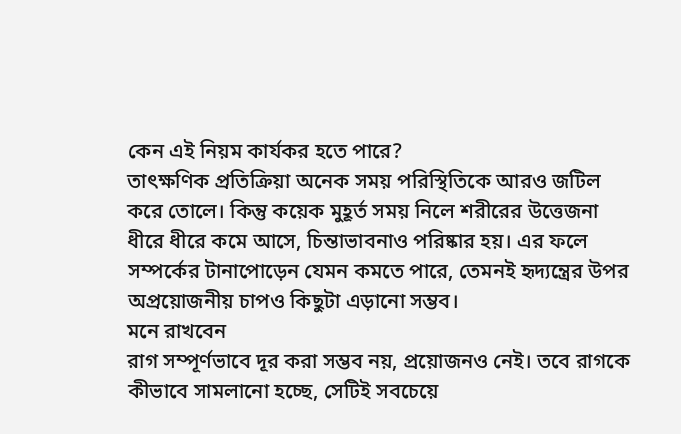কেন এই নিয়ম কার্যকর হতে পারে?
তাৎক্ষণিক প্রতিক্রিয়া অনেক সময় পরিস্থিতিকে আরও জটিল করে তোলে। কিন্তু কয়েক মুহূর্ত সময় নিলে শরীরের উত্তেজনা ধীরে ধীরে কমে আসে, চিন্তাভাবনাও পরিষ্কার হয়। এর ফলে সম্পর্কের টানাপোড়েন যেমন কমতে পারে, তেমনই হৃদ্যন্ত্রের উপর অপ্রয়োজনীয় চাপও কিছুটা এড়ানো সম্ভব।
মনে রাখবেন
রাগ সম্পূর্ণভাবে দূর করা সম্ভব নয়, প্রয়োজনও নেই। তবে রাগকে কীভাবে সামলানো হচ্ছে, সেটিই সবচেয়ে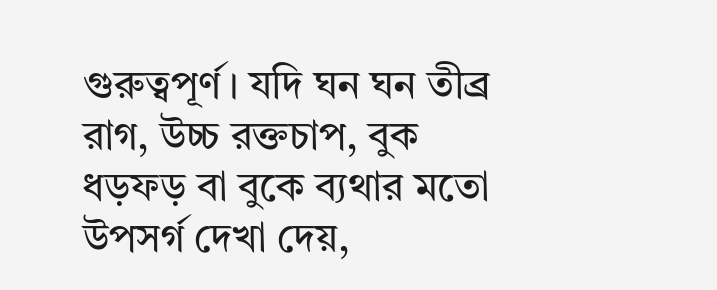গুরুত্বপূর্ণ। যদি ঘন ঘন তীব্র রাগ, উচ্চ রক্তচাপ, বুক ধড়ফড় বা বুকে ব্যথার মতো উপসর্গ দেখা দেয়,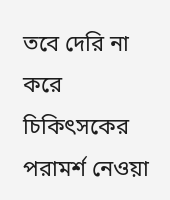তবে দেরি না করে চিকিৎসকের পরামর্শ নেওয়া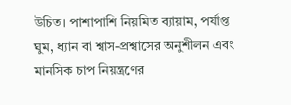উচিত। পাশাপাশি নিয়মিত ব্যায়াম, পর্যাপ্ত ঘুম, ধ্যান বা শ্বাস-প্রশ্বাসের অনুশীলন এবং মানসিক চাপ নিয়ন্ত্রণের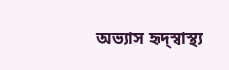অভ্যাস হৃদ্স্বাস্থ্য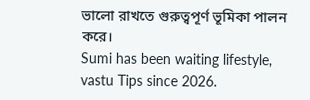ভালো রাখতে গুরুত্বপূর্ণ ভূমিকা পালন করে।
Sumi has been waiting lifestyle, vastu Tips since 2026.